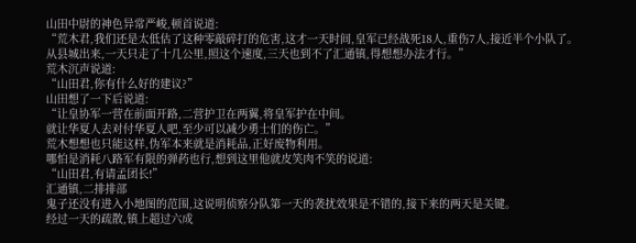山田中尉的神色异常严峻,顿首说道:
“荒木君,我们还是太低估了这种零敲碎打的危害,这才一天时间,皇军已经战死18人,重伤7人,接近半个小队了。
从县城出来,一天只走了十几公里,照这个速度,三天也到不了汇通镇,得想想办法才行。”
荒木沉声说道:
“山田君,你有什么好的建议?”
山田想了一下后说道:
“让皇协军一营在前面开路,二营护卫在两翼,将皇军护在中间。
就让华夏人去对付华夏人吧,至少可以减少勇士们的伤亡。”
荒木想想也只能这样,伪军本来就是消耗品,正好废物利用。
哪怕是消耗八路军有限的弹药也行,想到这里他就皮笑肉不笑的说道:
“山田君,有请孟团长!”
汇通镇,二排排部
鬼子还没有进入小地图的范围,这说明侦察分队第一天的袭扰效果是不错的,接下来的两天是关键。
经过一天的疏散,镇上超过六成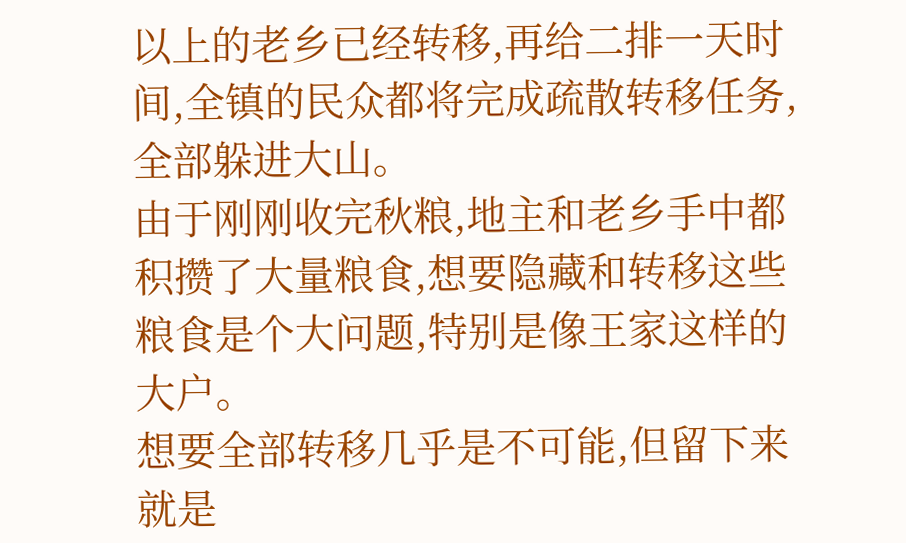以上的老乡已经转移,再给二排一天时间,全镇的民众都将完成疏散转移任务,全部躲进大山。
由于刚刚收完秋粮,地主和老乡手中都积攒了大量粮食,想要隐藏和转移这些粮食是个大问题,特别是像王家这样的大户。
想要全部转移几乎是不可能,但留下来就是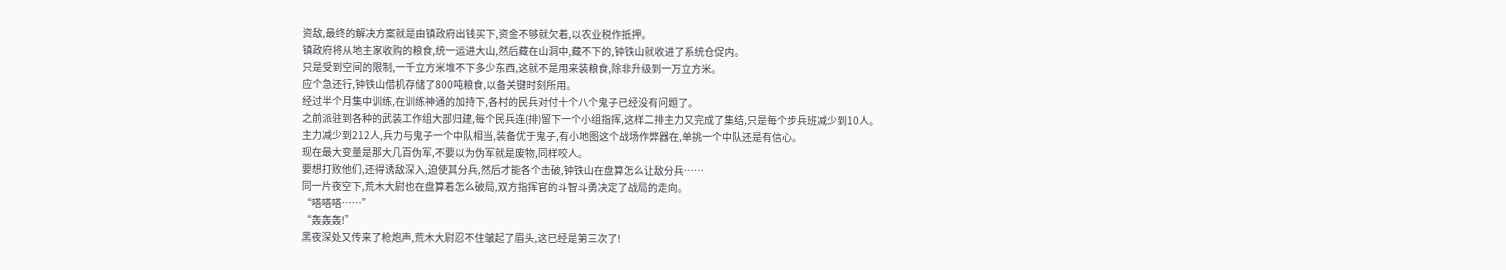资敌,最终的解决方案就是由镇政府出钱买下,资金不够就欠着,以农业税作抵押。
镇政府将从地主家收购的粮食,统一运进大山,然后藏在山洞中,藏不下的,钟铁山就收进了系统仓促内。
只是受到空间的限制,一千立方米堆不下多少东西,这就不是用来装粮食,除非升级到一万立方米。
应个急还行,钟铁山借机存储了800吨粮食,以备关键时刻所用。
经过半个月集中训练,在训练神通的加持下,各村的民兵对付十个八个鬼子已经没有问题了。
之前派驻到各种的武装工作组大部归建,每个民兵连(排)留下一个小组指挥,这样二排主力又完成了集结,只是每个步兵班减少到10人。
主力减少到212人,兵力与鬼子一个中队相当,装备优于鬼子,有小地图这个战场作弊器在,单挑一个中队还是有信心。
现在最大变量是那大几百伪军,不要以为伪军就是废物,同样咬人。
要想打败他们,还得诱敌深入,迫使其分兵,然后才能各个击破,钟铁山在盘算怎么让敌分兵……
同一片夜空下,荒木大尉也在盘算着怎么破局,双方指挥官的斗智斗勇决定了战局的走向。
“嗒嗒嗒……”
“轰轰轰!”
黑夜深处又传来了枪炮声,荒木大尉忍不住皱起了眉头,这已经是第三次了!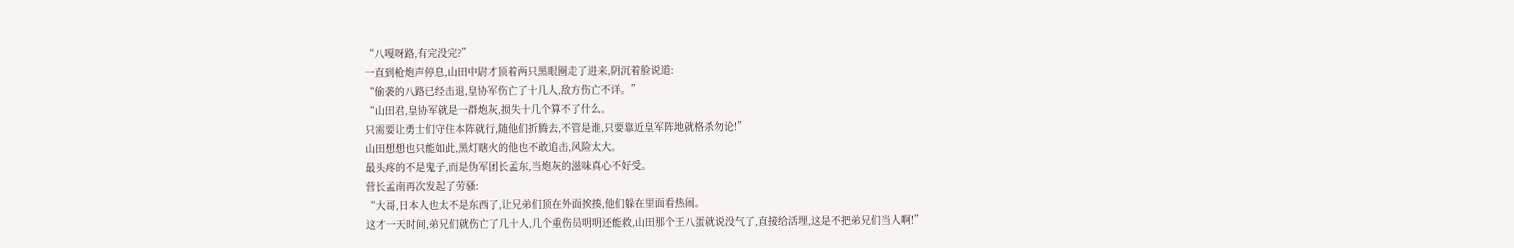“八嘎呀路,有完没完?”
一直到枪炮声停息,山田中尉才顶着两只黑眼圈走了进来,阴沉着脸说道:
“偷袭的八路已经击退,皇协军伤亡了十几人,敌方伤亡不详。”
“山田君,皇协军就是一群炮灰,损失十几个算不了什么。
只需要让勇士们守住本阵就行,随他们折腾去,不管是谁,只要靠近皇军阵地就格杀勿论!”
山田想想也只能如此,黑灯瞎火的他也不敢追击,风险太大。
最头疼的不是鬼子,而是伪军团长孟东,当炮灰的滋味真心不好受。
营长孟南再次发起了劳骚:
“大哥,日本人也太不是东西了,让兄弟们顶在外面挨揍,他们躲在里面看热闹。
这才一天时间,弟兄们就伤亡了几十人,几个重伤员明明还能救,山田那个王八蛋就说没气了,直接给活埋,这是不把弟兄们当人啊!”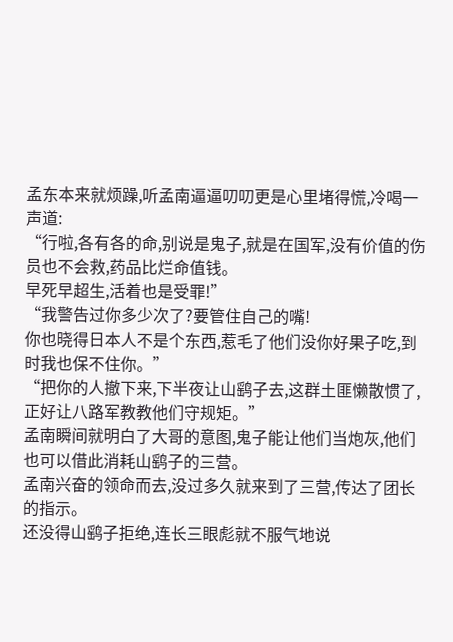孟东本来就烦躁,听孟南逼逼叨叨更是心里堵得慌,冷喝一声道:
“行啦,各有各的命,别说是鬼子,就是在国军,没有价值的伤员也不会救,药品比烂命值钱。
早死早超生,活着也是受罪!”
“我警告过你多少次了?要管住自己的嘴!
你也晓得日本人不是个东西,惹毛了他们没你好果子吃,到时我也保不住你。”
“把你的人撤下来,下半夜让山鹞子去,这群土匪懒散惯了,正好让八路军教教他们守规矩。”
孟南瞬间就明白了大哥的意图,鬼子能让他们当炮灰,他们也可以借此消耗山鹞子的三营。
孟南兴奋的领命而去,没过多久就来到了三营,传达了团长的指示。
还没得山鹞子拒绝,连长三眼彪就不服气地说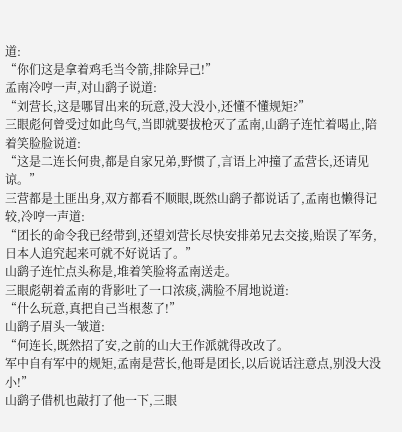道:
“你们这是拿着鸡毛当令箭,排除异己!”
孟南冷哼一声,对山鹞子说道:
“刘营长,这是哪冒出来的玩意,没大没小,还懂不懂规矩?”
三眼彪何曾受过如此鸟气,当即就要拔枪灭了孟南,山鹞子连忙着喝止,陪着笑脸脸说道:
“这是二连长何贵,都是自家兄弟,野惯了,言语上冲撞了孟营长,还请见谅。”
三营都是土匪出身,双方都看不顺眼,既然山鹞子都说话了,孟南也懒得记较,冷哼一声道:
“团长的命令我已经带到,还望刘营长尽快安排弟兄去交接,贻误了军务,日本人追究起来可就不好说话了。”
山鹞子连忙点头称是,堆着笑脸将孟南送走。
三眼彪朝着孟南的背影吐了一口浓痰,满脸不屑地说道:
“什么玩意,真把自己当根葱了!”
山鹞子眉头一皱道:
“何连长,既然招了安,之前的山大王作派就得改改了。
军中自有军中的规矩,孟南是营长,他哥是团长,以后说话注意点,别没大没小!”
山鹞子借机也敲打了他一下,三眼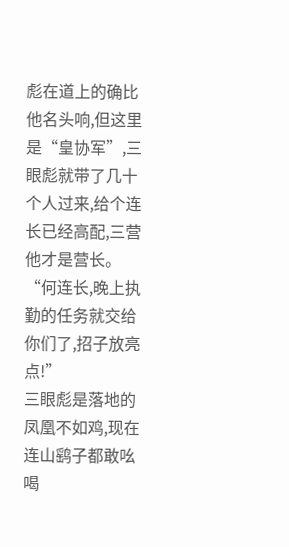彪在道上的确比他名头响,但这里是“皇协军”,三眼彪就带了几十个人过来,给个连长已经高配,三营他才是营长。
“何连长,晚上执勤的任务就交给你们了,招子放亮点!”
三眼彪是落地的凤凰不如鸡,现在连山鹞子都敢吆喝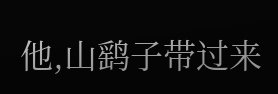他,山鹞子带过来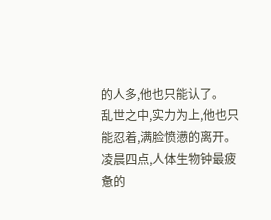的人多,他也只能认了。
乱世之中,实力为上,他也只能忍着,满脸愤懑的离开。
凌晨四点,人体生物钟最疲惫的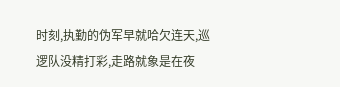时刻,执勤的伪军早就哈欠连天,巡逻队没精打彩,走路就象是在夜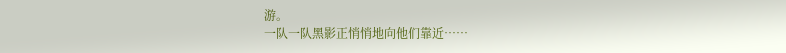游。
一队一队黑影正悄悄地向他们靠近……